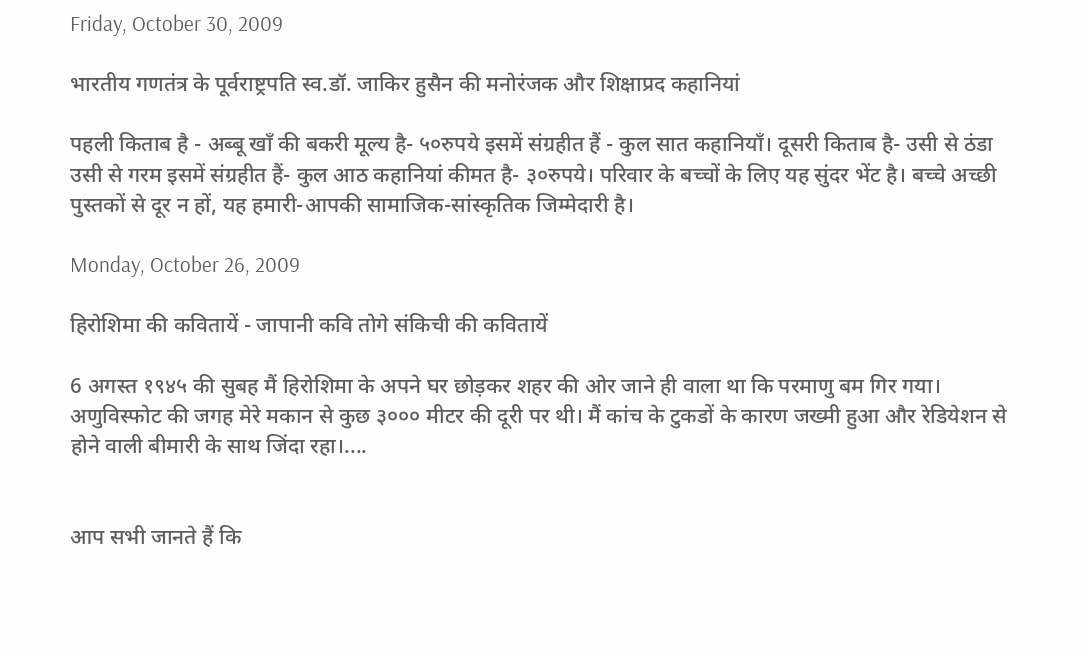Friday, October 30, 2009

भारतीय गणतंत्र के पूर्वराष्ट्रपति स्व.डॉ. जाकिर हुसैन की मनोरंजक और शिक्षाप्रद कहानियां

पहली किताब है - अब्बू खाँ की बकरी मूल्य है- ५०रुपये इसमें संग्रहीत हैं - कुल सात कहानियाँ। दूसरी किताब है- उसी से ठंडा उसी से गरम इसमें संग्रहीत हैं- कुल आठ कहानियां कीमत है- ३०रुपये। परिवार के बच्चों के लिए यह सुंदर भेंट है। बच्चे अच्छी पुस्तकों से दूर न हों, यह हमारी-आपकी सामाजिक-सांस्कृतिक जिम्मेदारी है।

Monday, October 26, 2009

हिरोशिमा की कवितायें - जापानी कवि तोगे संकिची की कवितायें

6 अगस्त १९४५ की सुबह मैं हिरोशिमा के अपने घर छोड़कर शहर की ओर जाने ही वाला था कि परमाणु बम गिर गया। अणुविस्फोट की जगह मेरे मकान से कुछ ३००० मीटर की दूरी पर थी। मैं कांच के टुकडों के कारण जख्मी हुआ और रेडियेशन से होने वाली बीमारी के साथ जिंदा रहा।....


आप सभी जानते हैं कि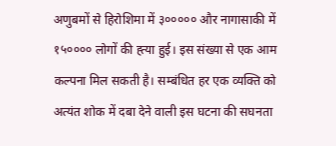अणुबमों से हिरोशिमा में ३००००० और नागासाकी में १५०००० लोगों की ह्त्या हुई। इस संख्या से एक आम कल्पना मिल सकती है। सम्बंधित हर एक व्यक्ति को अत्यंत शोक में दबा देने वाली इस घटना की सघनता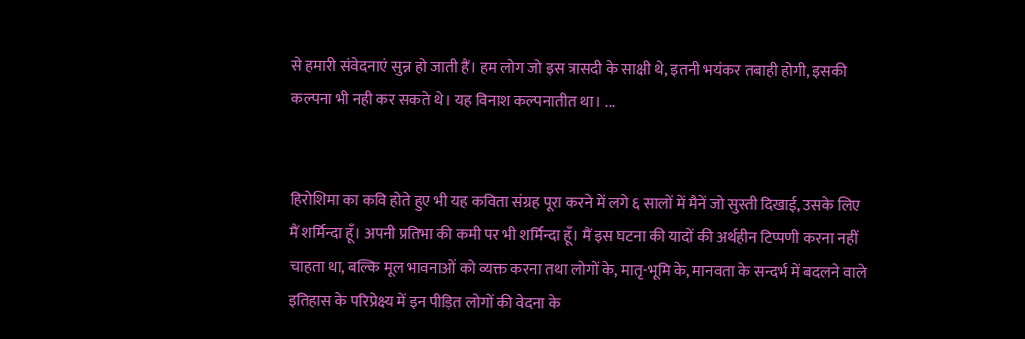से हमारी संवेदनाएं सुन्न हो जाती हैं। हम लोग जो इस त्रासदी के साक्षी थे, इतनी भयंकर तबाही होगी, इसकी कल्पना भी नही कर सकते थे। यह विनाश कल्पनातीत था। ...


हिरोशिमा का कवि होते हुए भी यह कविता संग्रह पूरा करने में लगे ६ सालों में मैनें जो सुस्ती दिखाई, उसके लिए मैं शर्मिन्दा हूँ। अपनी प्रतिभा की कमी पर भी शर्मिन्दा हूँ। मैं इस घटना की यादों की अर्थहीन टिप्पणी करना नहीं चाहता था, बल्कि मूल भावनाओं को व्यक्त करना तथा लोगों के, मातृ-भूमि के, मानवता के सन्दर्भ में बदलने वाले इतिहास के परिप्रेक्ष्य में इन पीड़ित लोगों की वेदना के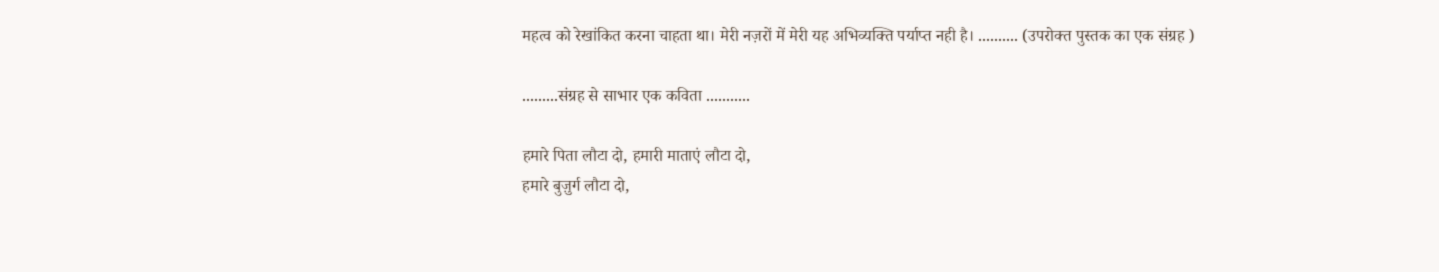महत्व को रेखांकित करना चाहता था। मेरी नज़रों में मेरी यह अभिव्यक्ति पर्याप्त नही है। .......... (उपरोक्त पुस्तक का एक संग्रह )

.........संग्रह से साभार एक कविता ...........

हमारे पिता लौटा दो, हमारी माताएं लौटा दो,
हमारे बुज़ुर्ग लौटा दो,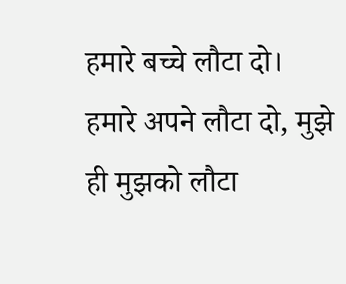हमारे बच्चे लौटा दो।
हमारे अपने लौटा दो, मुझे ही मुझको लौटा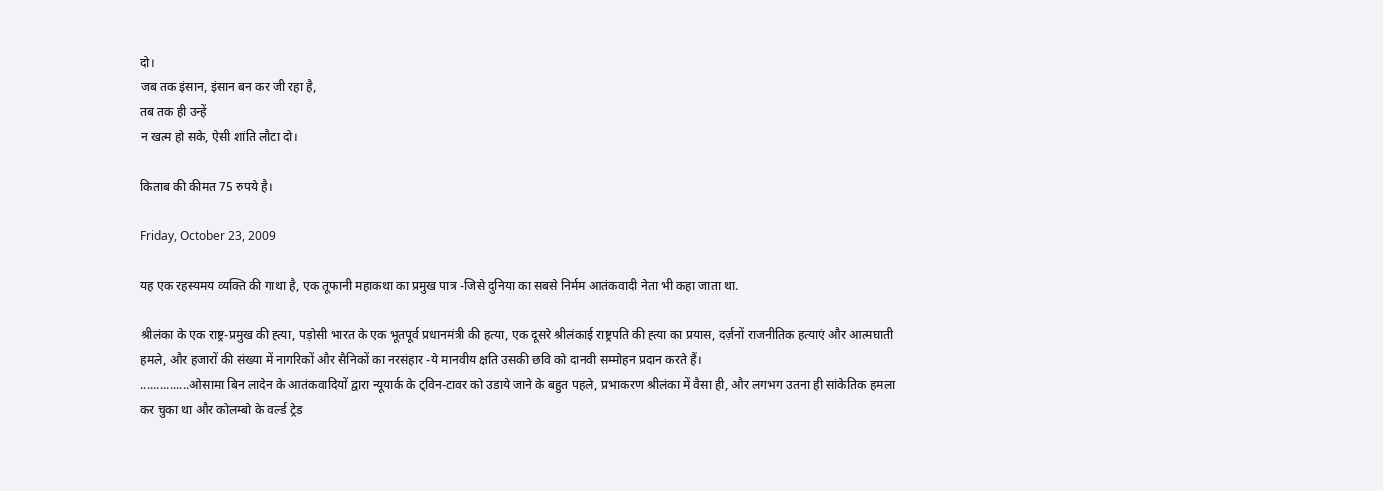दो।
जब तक इंसान, इंसान बन कर जी रहा है,
तब तक ही उन्हें
न खत्म हो सके, ऐसी शांति लौटा दो।

किताब की कीमत 75 रुपये है।

Friday, October 23, 2009

यह एक रहस्यमय व्यक्ति की गाथा है, एक तूफानी महाकथा का प्रमुख पात्र -जिसे दुनिया का सबसे निर्मम आतंकवादी नेता भी कहा जाता था.

श्रीलंका के एक राष्ट्र-प्रमुख की ह्त्या, पड़ोसी भारत के एक भूतपूर्व प्रधानमंत्री की हत्या, एक दूसरे श्रीलंकाई राष्ट्रपति की ह्त्या का प्रयास, दर्ज़नों राजनीतिक हत्याएं और आत्मघाती हमले, और हजारों की संख्या में नागरिकों और सैनिकों का नरसंहार -ये मानवीय क्षति उसकी छवि को दानवी सम्मोहन प्रदान करते हैं।
...............ओसामा बिन लादेन के आतंकवादियों द्वारा न्यूयार्क के ट्विन-टावर को उडाये जाने के बहुत पहले, प्रभाकरण श्रीलंका में वैसा ही, और लगभग उतना ही सांकेतिक हमला कर चुका था और कोलम्बो के वर्ल्ड ट्रेड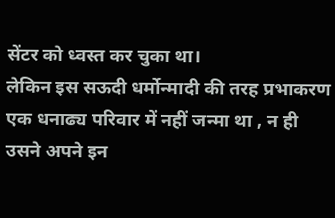सेंटर को ध्वस्त कर चुका था।
लेकिन इस सऊदी धर्मोन्मादी की तरह प्रभाकरण एक धनाढ्य परिवार में नहीं जन्मा था , न ही उसने अपने इन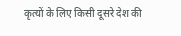कृत्यों के लिए किसी दूसरे देश की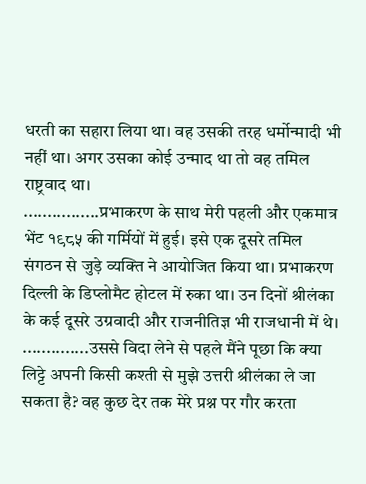धरती का सहारा लिया था। वह उसकी तरह धर्मोन्मादी भी नहीं था। अगर उसका कोई उन्माद था तो वह तमिल राष्ट्रवाद था।
................प्रभाकरण के साथ मेरी पहली और एकमात्र भेंट १९८५ की गर्मियों में हुई। इसे एक दूसरे तमिल संगठन से जुड़े व्यक्ति ने आयोजित किया था। प्रभाकरण दिल्ली के डिप्लोमैट होटल में रुका था। उन दिनों श्रीलंका के कई दूसरे उग्रवादी और राजनीतिज्ञ भी राजधानी में थे।
..............उससे विदा लेने से पहले मैंने पूछा कि क्या लिट्टे अपनी किसी कश्ती से मुझे उत्तरी श्रीलंका ले जा सकता है? वह कुछ देर तक मेरे प्रश्न पर गौर करता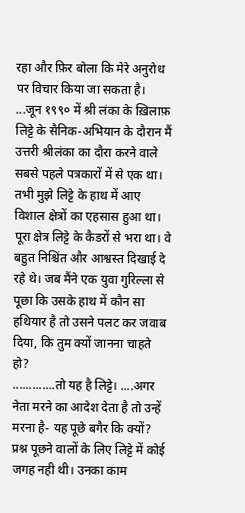रहा और फ़िर बोला कि मेरे अनुरोध पर विचार किया जा सकता है।
...जून १९९० में श्री लंका के ख़िलाफ़ लिट्टे के सैनिक-अभियान के दौरान मैं उत्तरी श्रीलंका का दौरा करने वाले सबसे पहले पत्रकारों में से एक था। तभी मुझे लिट्टे के हाथ में आए विशाल क्षेत्रों का एहसास हुआ था। पूरा क्षेत्र लिट्टे के कैडरों से भरा था। वे बहुत निश्चिंत और आश्वस्त दिखाई दे रहे थे। जब मैंने एक युवा गुरिल्ला से पूछा कि उसके हाथ में कौन सा हथियार है तो उसने पलट कर जवाब दिया, कि तुम क्यों जानना चाहते हो?
.............तो यह है लिट्टे। ....अगर नेता मरने का आदेश देता है तो उन्हें मरना है- यह पूछे बगैर कि क्यों? प्रश्न पूछने वालों के लिए लिट्टे में कोई जगह नही थी। उनका काम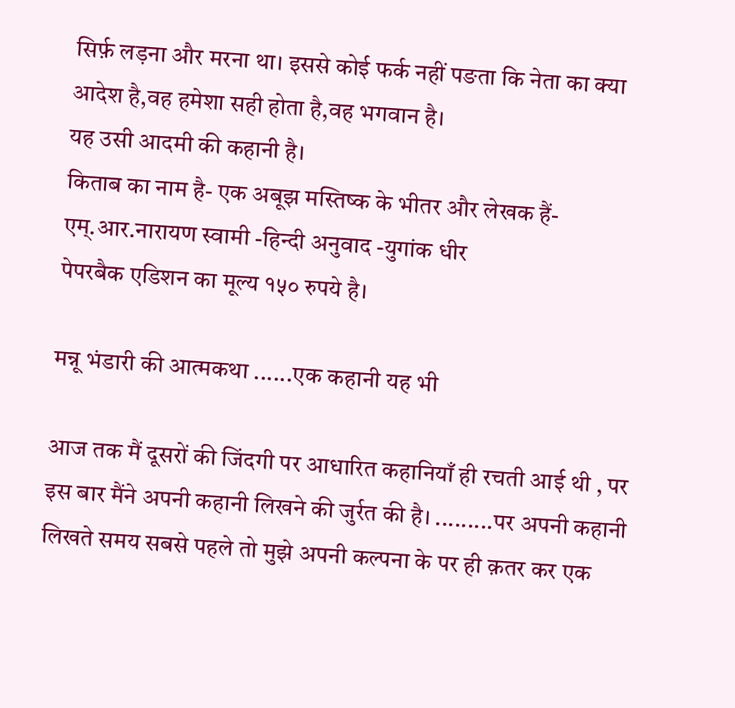सिर्फ़ लड़ना और मरना था। इससे कोई फर्क नहीं पङता कि नेता का क्या आदेश है,वह हमेशा सही होता है,वह भगवान है।
यह उसी आदमी की कहानी है।
किताब का नाम है- एक अबूझ मस्तिष्क के भीतर और लेखक हैं- एम्.आर.नारायण स्वामी -हिन्दी अनुवाद -युगांक धीर
पेपरबैक एडिशन का मूल्य १५० रुपये है।

मन्नू भंडारी की आत्मकथा ......एक कहानी यह भी

आज तक मैं दूसरों की जिंदगी पर आधारित कहानियाँ ही रचती आई थी , पर इस बार मैंने अपनी कहानी लिखने की जुर्रत की है। .........पर अपनी कहानी लिखते समय सबसे पहले तो मुझे अपनी कल्पना के पर ही क़तर कर एक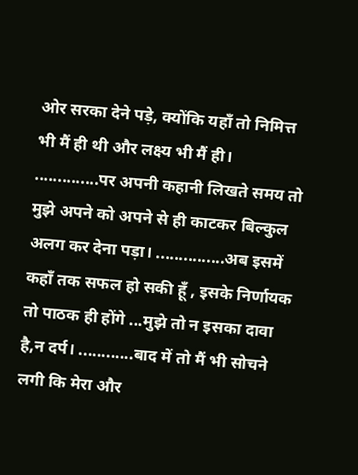ओर सरका देने पड़े, क्योंकि यहाँ तो निमित्त भी मैं ही थी और लक्ष्य भी मैं ही। ..............पर अपनी कहानी लिखते समय तो मुझे अपने को अपने से ही काटकर बिल्कुल अलग कर देना पड़ा। ...............अब इसमें कहाँ तक सफल हो सकी हूँ , इसके निर्णायक तो पाठक ही होंगे ...मुझे तो न इसका दावा है,न दर्प। ............बाद में तो मैं भी सोचने लगी कि मेरा और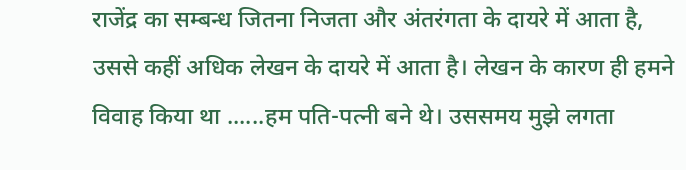राजेंद्र का सम्बन्ध जितना निजता और अंतरंगता के दायरे में आता है, उससे कहीं अधिक लेखन के दायरे में आता है। लेखन के कारण ही हमने विवाह किया था ......हम पति-पत्नी बने थे। उससमय मुझे लगता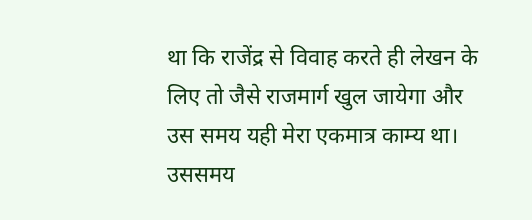था कि राजेंद्र से विवाह करते ही लेखन के लिए तो जैसे राजमार्ग खुल जायेगा और उस समय यही मेरा एकमात्र काम्य था। उससमय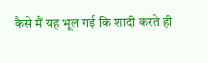कैसे मैं यह भूल गई कि शादी करते ही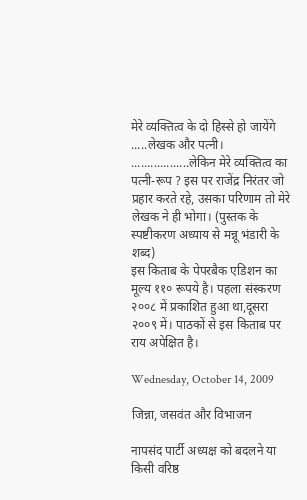मेरे व्यक्तित्व के दो हिस्से हो जायेंगे .....लेखक और पत्नी। ..................लेकिन मेरे व्यक्तित्व का पत्नी-रूप ? इस पर राजेंद्र निरंतर जो प्रहार करते रहे, उसका परिणाम तो मेरे लेखक ने ही भोगा। (पुस्तक के स्पष्टीकरण अध्याय से मन्नू भंडारी के शब्द)
इस किताब के पेपरबैक एडिशन का मूल्य ११० रूपये है। पहला संस्करण २००८ में प्रकाशित हुआ था,दूसरा २००९ में। पाठकों से इस किताब पर राय अपेक्षित है।

Wednesday, October 14, 2009

जिन्ना, जसवंत और विभाजन

नापसंद पार्टी अध्यक्ष को बदलने या किसी वरिष्ठ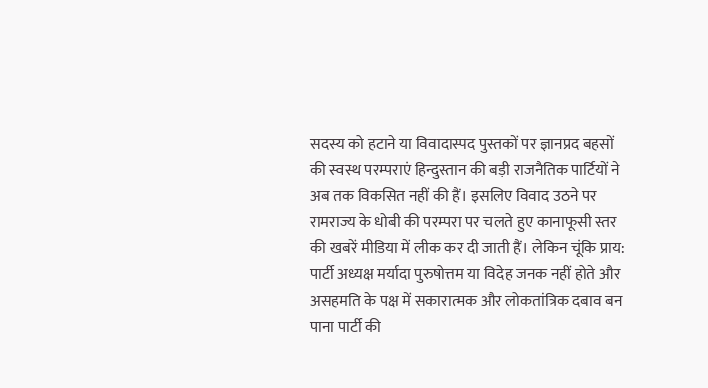सदस्य को हटाने या विवादास्पद पुस्तकों पर ज्ञानप्रद बहसों की स्वस्थ परम्पराएं हिन्दुस्तान की बड़ी राजनैतिक पार्टियों ने अब तक विकसित नहीं की हैं। इसलिए विवाद उठने पर रामराज्य के धोबी की परम्परा पर चलते हुए कानाफूसी स्तर की खबरें मीडिया में लीक कर दी जाती हैं। लेकिन चूंकि प्राय: पार्टी अध्यक्ष मर्यादा पुरुषोत्तम या विदेह जनक नहीं होते और असहमति के पक्ष में सकारात्मक और लोकतांत्रिक दबाव बन पाना पार्टी की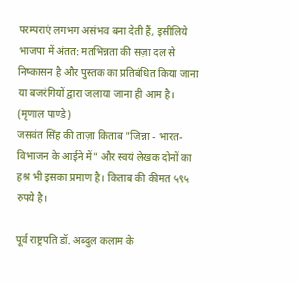परम्पराएं लगभग असंभव बना देती हैं, इसीलिये भाजपा में अंतत: मतभिन्नता की सज़ा दल से निष्कासन है और पुस्तक का प्रतिबंधित किया जाना या बजरंगियों द्वारा जलाया जाना ही आम है। (मृणाल पाण्डे)
जसवंत सिंह की ताज़ा किताब "जिन्ना - भारत-विभाजन के आईने में" और स्वयं लेखक दोनों का हश्र भी इसका प्रमाण है। किताब की कीमत ५९५ रुपये है।

पूर्व राष्ट्रपति डॉ. अब्दुल कलाम के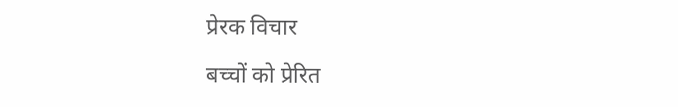प्रेरक विचार

बच्चों को प्रेरित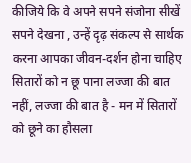कीजिये कि वे अपने सपने संजोना सीखें
सपने देखना , उन्हें दृढ़ संकल्प से सार्थक करना आपका जीवन-दर्शन होना चाहिए
सितारों को न छू पाना लज्जा की बात नहीं, लज्जा की बात है - मन में सितारों को छूने का हौसला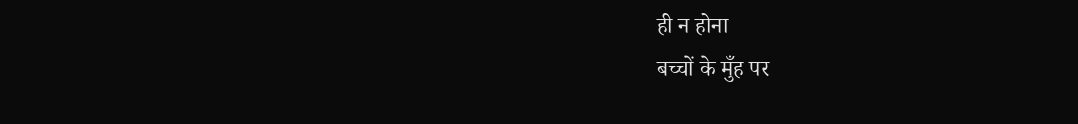ही न होना
बच्चों के मुँह पर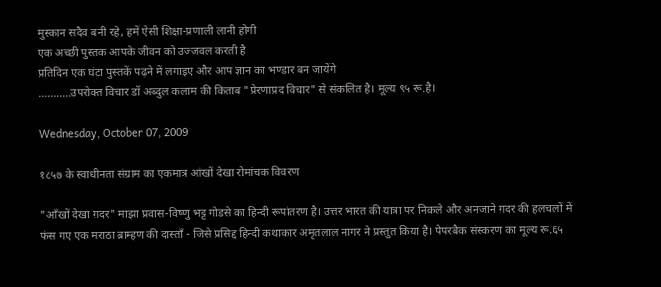मुस्कान सदैव बनी रहे, हमें ऐसी शिक्षा-प्रणाली लानी होगी
एक अच्छी पुस्तक आपके जीवन को उज्जवल करती है
प्रतिदिन एक घंटा पुस्तकें पढ़ने में लगाइए और आप ज्ञान का भण्डार बन जायेंगे
...........उपरोक्त विचार डॉ अब्दुल कलाम की किताब "प्रेरणाप्रद विचार" से संकलित है। मूल्य ९५ रू.है।

Wednesday, October 07, 2009

१८५७ के स्वाधीनता संग्राम का एकमात्र आंखों देखा रोमांचक विवरण

"आँखों देखा ग़दर" माझा प्रवास-विष्णु भट्ट गोडसे का हिन्दी रूपांतरण है। उत्तर भारत की यात्रा पर निकले और अनजाने ग़दर की हलचलों में फंस गए एक मराठा ब्राम्हण की दास्ताँ - जिसे प्रसिद्द हिन्दी कथाकार अमृतलाल नागर ने प्रस्तुत किया है। पेपरबैक संस्करण का मूल्य रू.६५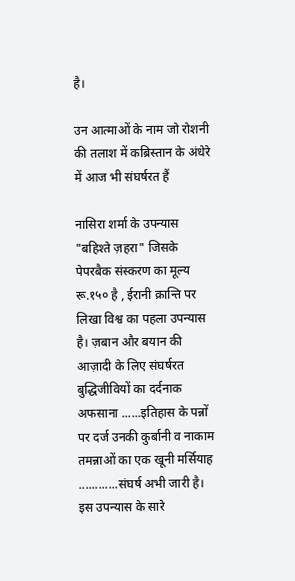है।

उन आत्माओं के नाम जो रोशनी की तलाश में कब्रिस्तान के अंधेरे में आज भी संघर्षरत हैं

नासिरा शर्मा के उपन्यास "बहिश्ते ज़हरा" जिसके पेपरबैक संस्करण का मूल्य रू.१५० है , ईरानी क्रान्ति पर लिखा विश्व का पहला उपन्यास है। ज़बान और बयान की आज़ादी के लिए संघर्षरत बुद्धिजीवियों का दर्दनाक अफसाना ......इतिहास के पन्नों पर दर्ज उनकी कुर्बानी व नाकाम तमन्नाओं का एक खूनी मर्सियाह ............संघर्ष अभी जारी है। इस उपन्यास के सारे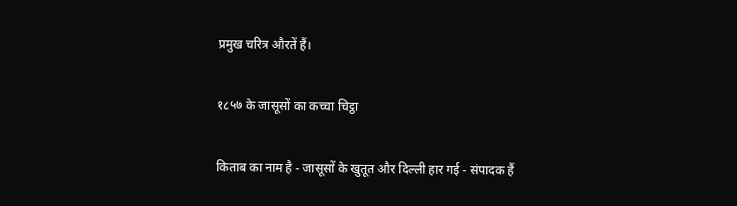प्रमुख चरित्र औरतें हैं।

१८५७ के जासूसों का कच्चा चिट्ठा

किताब का नाम है - जासूसों के खुतूत और दिल्ली हार गई - संपादक हैं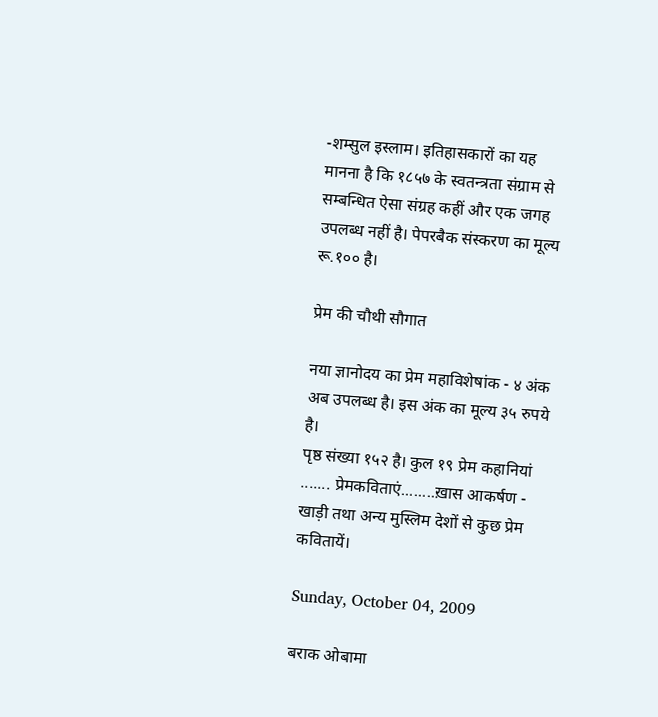-शम्सुल इस्लाम। इतिहासकारों का यह मानना है कि १८५७ के स्वतन्त्रता संग्राम से सम्बन्धित ऐसा संग्रह कहीं और एक जगह उपलब्ध नहीं है। पेपरबैक संस्करण का मूल्य रू.१०० है।

प्रेम की चौथी सौगात

नया ज्ञानोदय का प्रेम महाविशेषांक - ४ अंक अब उपलब्ध है। इस अंक का मूल्य ३५ रुपये है।
पृष्ठ संख्या १५२ है। कुल १९ प्रेम कहानियां ....... प्रेमकविताएं........ख़ास आकर्षण - खाड़ी तथा अन्य मुस्लिम देशों से कुछ प्रेम कवितायें।

Sunday, October 04, 2009

बराक ओबामा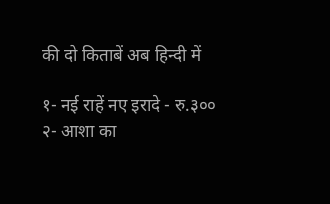की दो किताबें अब हिन्दी में

१- नई राहें नए इरादे - रु.३००
२- आशा का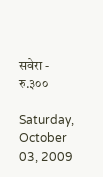सवेरा - रु.३००

Saturday, October 03, 2009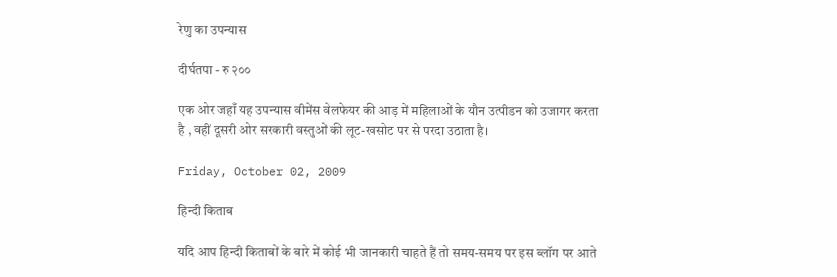रेणु का उपन्यास

दीर्घतपा - रु २००

एक ओर जहाँ यह उपन्यास वीमेंस वेलफेयर की आड़ में महिलाओं के यौन उत्पीडन को उजागर करता है , वहीं दूसरी ओर सरकारी वस्तुओं की लूट-खसोट पर से परदा उठाता है।

Friday, October 02, 2009

हिन्दी किताब

यदि आप हिन्दी किताबों के बारे में कोई भी जानकारी चाहते हैं तो समय-समय पर इस ब्लॉग पर आते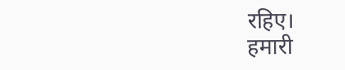रहिए।
हमारी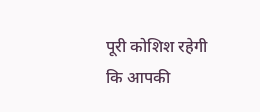पूरी कोशिश रहेगी कि आपकी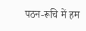पठन-रूचि में हम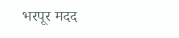भरपूर मदद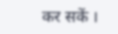कर सकें ।